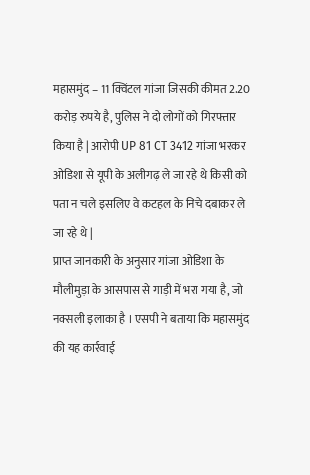महासमुंद – 11 क्विंटल गांजा जिसकी कीमत 2.20 करोड़ रुपये है, पुलिस ने दो लोगों को गिरफ्तार किया है | आरोपी UP 81 CT 3412 गांजा भरकर ओडिशा से यूपी के अलीगढ़ ले जा रहे थे किसी को पता न चले इसलिए वे कटहल के निचे दबाकर ले जा रहे थे |
प्राप्त जानकारी के अनुसार गांजा ओडिशा के मौलीमुड़ा के आसपास से गाड़ी में भरा गया है, जो नक्सली इलाका है । एसपी ने बताया कि महासमुंद की यह कार्रवाई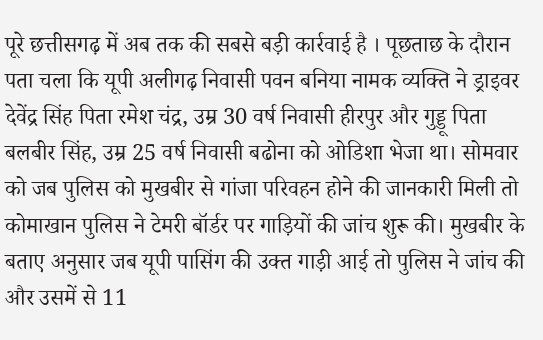पूरे छत्तीसगढ़ में अब तक की सबसे बड़ी कार्रवाई है । पूछताछ के दौरान पता चला कि यूपी अलीगढ़ निवासी पवन बनिया नामक व्यक्ति ने ड्राइवर देवेंद्र सिंह पिता रमेश चंद्र, उम्र 30 वर्ष निवासी हीरपुर और गुड्डू पिता बलबीर सिंह, उम्र 25 वर्ष निवासी बढोना को ओडिशा भेजा था। सोमवार को जब पुलिस को मुखबीर से गांजा परिवहन होने की जानकारी मिली तो कोमाखान पुलिस ने टेमरी बॉर्डर पर गाड़ियों की जांच शुरू की। मुखबीर के बताए अनुसार जब यूपी पासिंग की उक्त गाड़ी आई तो पुलिस ने जांच की और उसमें से 11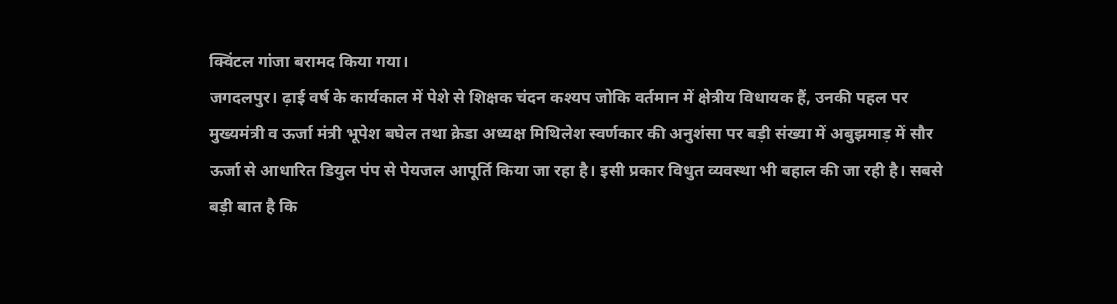क्विंटल गांजा बरामद किया गया।
जगदलपुर। ढ़ाई वर्ष के कार्यकाल में पेशे से शिक्षक चंदन कश्यप जोकि वर्तमान में क्षेत्रीय विधायक हैं, उनकी पहल पर मुख्यमंत्री व ऊर्जा मंत्री भूपेश बघेल तथा क्रेडा अध्यक्ष मिथिलेश स्वर्णकार की अनुशंसा पर बड़ी संख्या में अबुझमाड़ में सौर ऊर्जा से आधारित डियुल पंप से पेयजल आपूर्ति किया जा रहा है। इसी प्रकार विधुत व्यवस्था भी बहाल की जा रही है। सबसे बड़ी बात है कि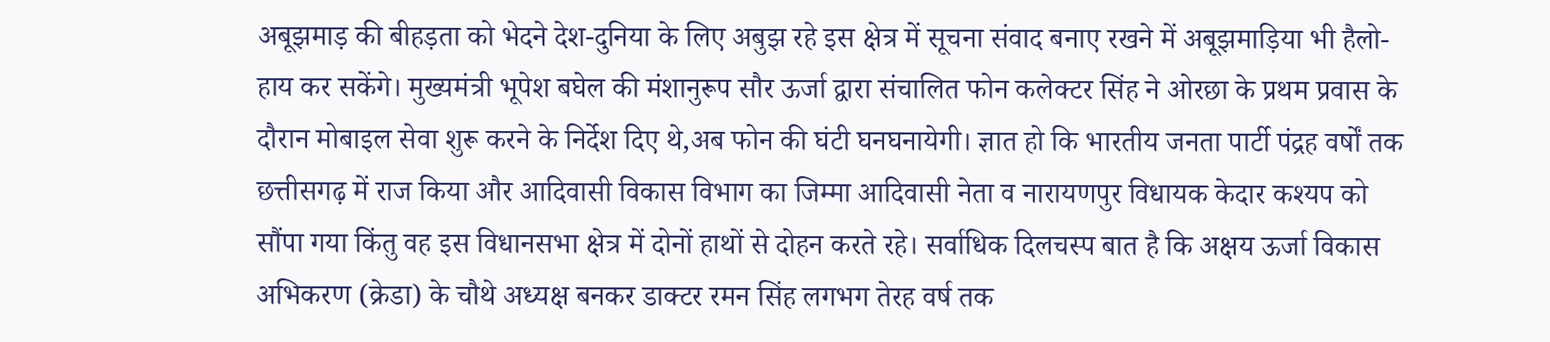अबूझमाड़ की बीहड़ता को भेदने देश-दुनिया के लिए अबुझ रहे इस क्षेत्र में सूचना संवाद बनाए रखने में अबूझमाड़िया भी हैलो-हाय कर सकेंगे। मुख्यमंत्री भूपेश बघेल की मंशानुरूप सौर ऊर्जा द्वारा संचालित फोन कलेक्टर सिंह ने ओरछा के प्रथम प्रवास के दौरान मोबाइल सेवा शुरू करने के निर्देश दिए थे,अब फोन की घंटी घनघनायेगी। ज्ञात हो कि भारतीय जनता पार्टी पंद्रह वर्षों तक छत्तीसगढ़ में राज किया और आदिवासी विकास विभाग का जिम्मा आदिवासी नेता व नारायणपुर विधायक केदार कश्यप को सौंपा गया किंतु वह इस विधानसभा क्षेत्र में दोनों हाथों से दोहन करते रहे। सर्वाधिक दिलचस्प बात है कि अक्षय ऊर्जा विकास अभिकरण (क्रेडा) के चौथे अध्यक्ष बनकर डाक्टर रमन सिंह लगभग तेरह वर्ष तक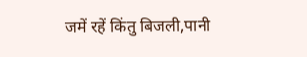जमें रहें किंतु बिजली,पानी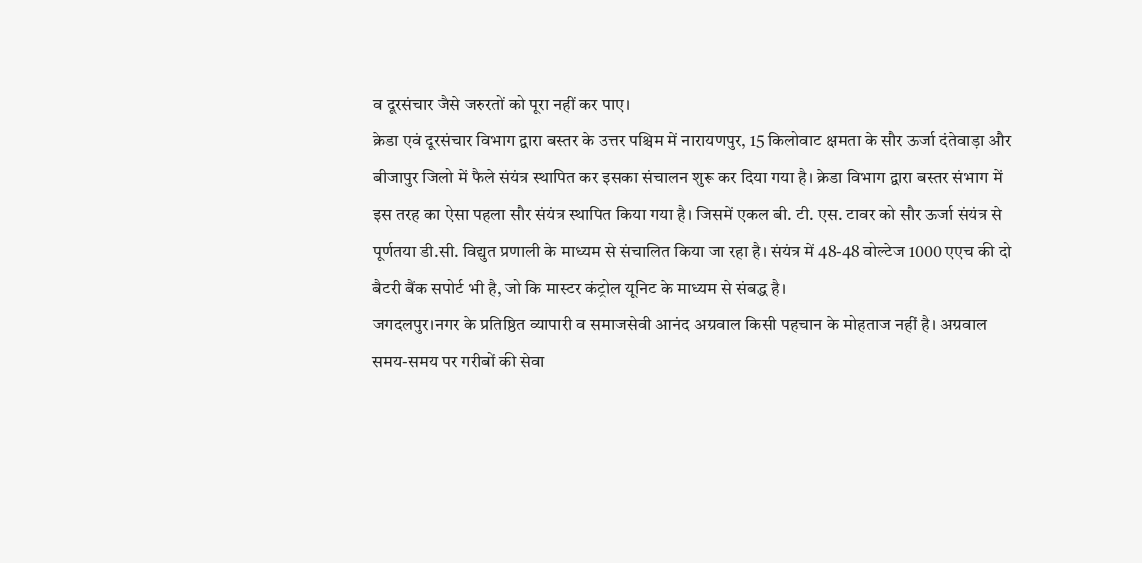व दूरसंचार जैसे जरुरतों को पूरा नहीं कर पाए।
क्रेडा एवं दूरसंचार विभाग द्वारा बस्तर के उत्तर पश्चिम में नारायणपुर, 15 किलोवाट क्षमता के सौर ऊर्जा दंतेवाड़ा और बीजापुर जिलो में फैले संयंत्र स्थापित कर इसका संचालन शुरू कर दिया गया है। क्रेडा विभाग द्वारा बस्तर संभाग में इस तरह का ऐसा पहला सौर संयंत्र स्थापित किया गया है। जिसमें एकल बी. टी. एस. टावर को सौर ऊर्जा संयंत्र से पूर्णतया डी.सी. विद्युत प्रणाली के माध्यम से संचालित किया जा रहा है। संयंत्र में 48-48 वोल्टेज 1000 एएच की दो बैटरी बैंक सपोर्ट भी है, जो कि मास्टर कंट्रोल यूनिट के माध्यम से संबद्ध है।
जगदलपुर।नगर के प्रतिष्ठित व्यापारी व समाजसेवी आनंद अग्रवाल किसी पहचान के मोहताज नहीं है। अग्रवाल समय-समय पर गरीबों की सेवा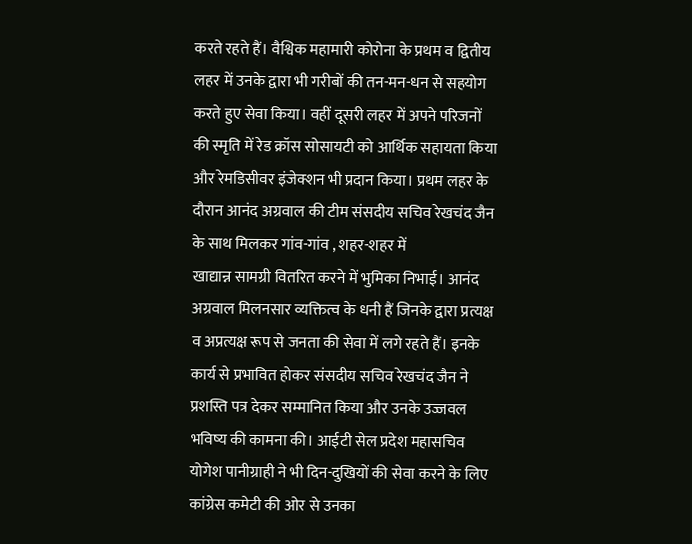करते रहते हैं। वैश्विक महामारी कोरोना के प्रथम व द्वितीय लहर में उनके द्वारा भी गरीबों की तन-मन-धन से सहयोग करते हुए सेवा किया। वहीं दूसरी लहर में अपने परिजनों की स्मृति में रेड क्रॉस सोसायटी को आर्थिक सहायता किया और रेमडिसीवर इंजेक्शन भी प्रदान किया। प्रथम लहर के दौरान आनंद अग्रवाल की टीम संसदीय सचिव रेखचंद जैन के साथ मिलकर गांव-गांव , शहर-शहर में
खाद्यान्न सामग्री वितरित करने में भुमिका निभाई। आनंद अग्रवाल मिलनसार व्यक्तित्व के धनी हैं जिनके द्वारा प्रत्यक्ष व अप्रत्यक्ष रूप से जनता की सेवा में लगे रहते हैं। इनके कार्य से प्रभावित होकर संसदीय सचिव रेखचंद जैन ने प्रशस्ति पत्र देकर सम्मानित किया और उनके उज्जवल भविष्य की कामना की। आईटी सेल प्रदेश महासचिव योगेश पानीग्राही ने भी दिन-दुखियों की सेवा करने के लिए कांग्रेस कमेटी की ओर से उनका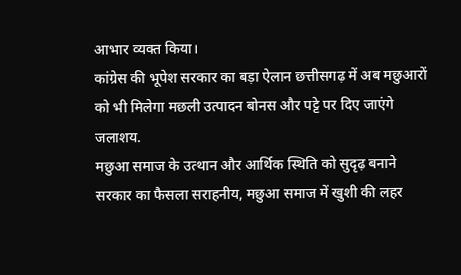आभार व्यक्त किया।
कांग्रेस की भूपेश सरकार का बड़ा ऐलान छत्तीसगढ़ में अब मछुआरों को भी मिलेगा मछली उत्पादन बोनस और पट्टे पर दिए जाएंगे जलाशय.
मछुआ समाज के उत्थान और आर्थिक स्थिति को सुदृढ़ बनाने सरकार का फैसला सराहनीय, मछुआ समाज में खुशी की लहर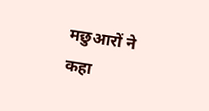मछुआरों ने कहा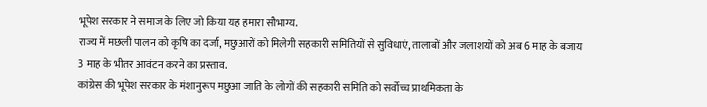भूपेश सरकार ने समाज के लिए जो किया यह हमारा सौभाग्य.
राज्य में मछली पालन को कृषि का दर्जा, मछुआरों को मिलेगी सहकारी समितियों से सुविधाएं, तालाबों और जलाशयों को अब 6 माह के बजाय 3 माह के भीतर आवंटन करने का प्रस्ताव.
कांग्रेस की भूपेश सरकार के मंशानुरूप मछुआ जाति के लोगों की सहकारी समिति को सर्वोच्च प्राथमिकता के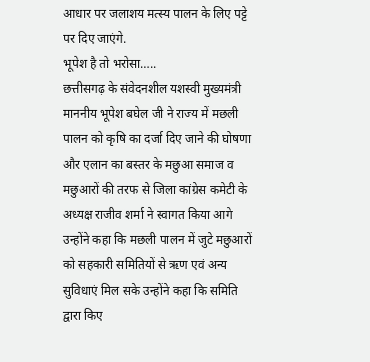आधार पर जलाशय मत्स्य पालन के लिए पट्टे पर दिए जाएंगे.
भूपेश है तो भरोसा…..
छत्तीसगढ़ के संवेदनशील यशस्वी मुख्यमंत्री माननीय भूपेश बघेल जी ने राज्य में मछली पालन को कृषि का दर्जा दिए जाने की घोषणा और एलान का बस्तर के मछुआ समाज व मछुआरों की तरफ से जिला कांग्रेस कमेटी के अध्यक्ष राजीव शर्मा ने स्वागत किया आगे उन्होंने कहा कि मछली पालन में जुटे मछुआरों को सहकारी समितियों से ऋण एवं अन्य सुविधाएं मिल सके उन्होंने कहा कि समिति द्वारा किए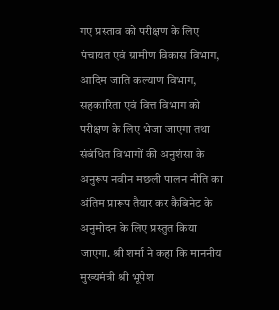गए प्रस्ताव को परीक्षण के लिए पंचायत एवं ग्रामीण विकास विभाग, आदिम जाति कल्याण विभाग, सहकारिता एवं वित्त विभाग को परीक्षण के लिए भेजा जाएगा तथा संबंधित विभागों की अनुशंसा के अनुरूप नवीन मछली पालन नीति का अंतिम प्रारूप तैयार कर कैबिनेट के अनुमोदन के लिए प्रस्तुत किया जाएगा. श्री शर्मा ने कहा कि माननीय मुख्यमंत्री श्री भूपेश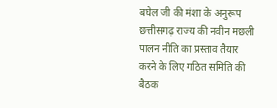बघेल जी की मंशा के अनुरूप छत्तीसगढ़ राज्य की नवीन मछली पालन नीति का प्रस्ताव तैयार करने के लिए गठित समिति की बैठक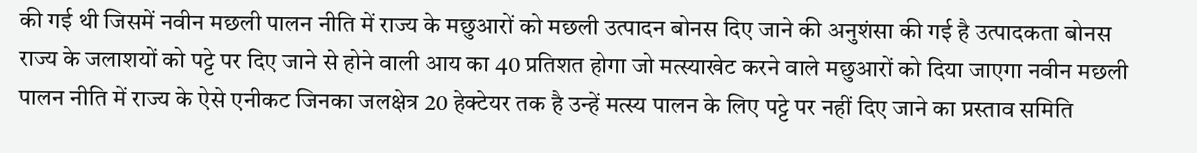की गई थी जिसमें नवीन मछली पालन नीति में राज्य के मछुआरों को मछली उत्पादन बोनस दिए जाने की अनुशंसा की गई है उत्पादकता बोनस राज्य के जलाशयों को पट्टे पर दिए जाने से होने वाली आय का 40 प्रतिशत होगा जो मत्स्याखेट करने वाले मछुआरों को दिया जाएगा नवीन मछली पालन नीति में राज्य के ऐसे एनीकट जिनका जलक्षेत्र 20 हेक्टेयर तक है उन्हें मत्स्य पालन के लिए पट्टे पर नहीं दिए जाने का प्रस्ताव समिति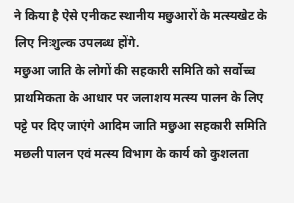ने किया है ऐसे एनीकट स्थानीय मछुआरों के मत्स्यखेट के लिए निःशुल्क उपलब्ध होंगे.
मछुआ जाति के लोगों की सहकारी समिति को सर्वोच्च प्राथमिकता के आधार पर जलाशय मत्स्य पालन के लिए पट्टे पर दिए जाएंगे आदिम जाति मछुआ सहकारी समिति मछली पालन एवं मत्स्य विभाग के कार्य को कुशलता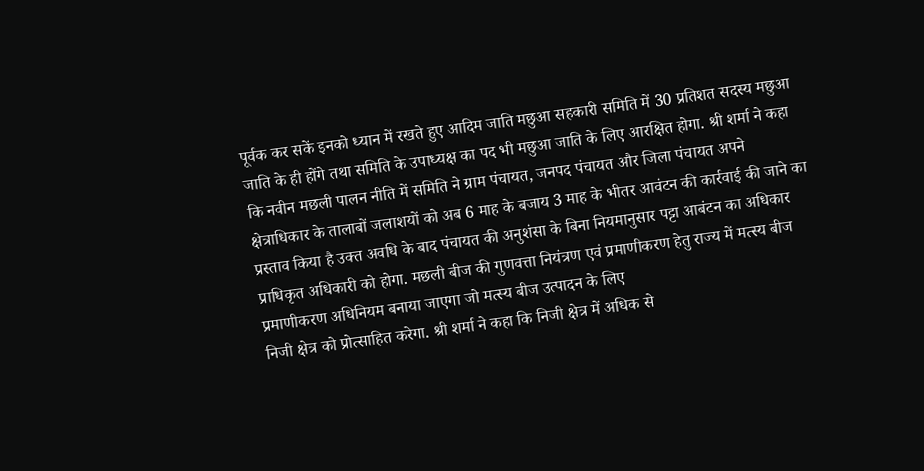पूर्वक कर सकें इनको ध्यान में रखते हुए आदिम जाति मछुआ सहकारी समिति में 30 प्रतिशत सदस्य मछुआ जाति के ही होंगे तथा समिति के उपाध्यक्ष का पद भी मछुआ जाति के लिए आरक्षित होगा. श्री शर्मा ने कहा कि नवीन मछली पालन नीति में समिति ने ग्राम पंचायत, जनपद पंचायत और जिला पंचायत अपने क्षेत्राधिकार के तालाबों जलाशयों को अब 6 माह के बजाय 3 माह के भीतर आवंटन की कार्रवाई की जाने का प्रस्ताव किया है उक्त अवधि के बाद पंचायत की अनुशंसा के बिना नियमानुसार पट्टा आबंटन का अधिकार प्राधिकृत अधिकारी को होगा. मछली बीज की गुणवत्ता नियंत्रण एवं प्रमाणीकरण हेतु राज्य में मत्स्य बीज प्रमाणीकरण अधिनियम बनाया जाएगा जो मत्स्य बीज उत्पादन के लिए
निजी क्षेत्र को प्रोत्साहित करेगा. श्री शर्मा ने कहा कि निजी क्षेत्र में अधिक से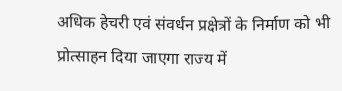अधिक हेचरी एवं संवर्धन प्रक्षेत्रों के निर्माण को भी प्रोत्साहन दिया जाएगा राज्य में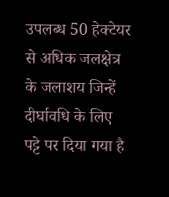उपलब्ध 50 हेक्टेयर से अधिक जलक्षेत्र के जलाशय जिन्हें दीर्घावधि के लिए पट्टे पर दिया गया है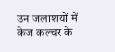उन जलाशयों में केज कल्चर के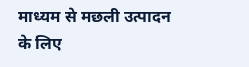माध्यम से मछली उत्पादन के लिए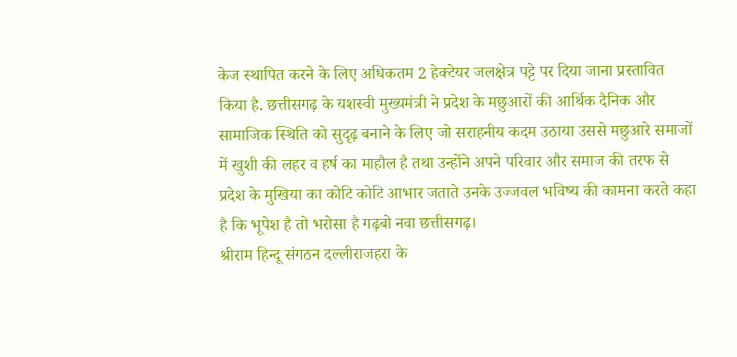केज स्थापित करने के लिए अधिकतम 2 हेक्टेयर जलक्षेत्र पट्टे पर दिया जाना प्रस्तावित किया है. छत्तीसगढ़ के यशस्वी मुख्यमंत्री ने प्रदेश के मछुआरों की आर्थिक दैनिक और सामाजिक स्थिति को सुदृढ़ बनाने के लिए जो सराहनीय कदम उठाया उससे मछुआरे समाजों में खुशी की लहर व हर्ष का माहौल है तथा उन्होंने अपने परिवार और समाज की तरफ से प्रदेश के मुखिया का कोटि कोटि आभार जताते उनके उज्जवल भविष्य की कामना करते कहा है कि भूपेश है तो भरोसा है गढ़बो नवा छत्तीसगढ़।
श्रीराम हिन्दू संगठन दल्लीराजहरा के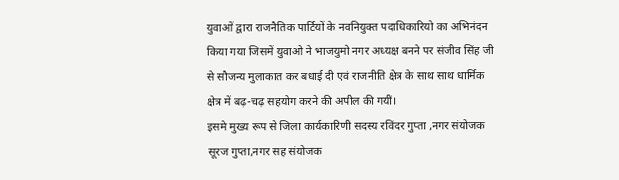युवाओं द्वारा राजनैतिक पार्टियों के नवनियुक्त पदाधिकारियो का अभिनंदन किया गया जिसमें युवाओ ने भाजयुमो नगर अध्यक्ष बनने पर संजीव सिंह जी से सौजन्य मुलाकात कर बधाई दी एवं राजनीति क्षेत्र के साथ साथ धार्मिक क्षेत्र में बढ़-चढ़ सहयोग करने की अपील की गयीं।
इसमे मुख्य रूप से जिला कार्यकारिणी सदस्य रविंदर गुप्ता ,नगर संयोजक सूरज गुप्ता,नगर सह संयोजक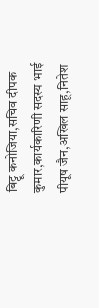बिट्टू कनोजिया,सचिव दीपक कुमार,कार्यकारिणी सदस्य भाई पीयूष जैन,अखिल साहू,नितेश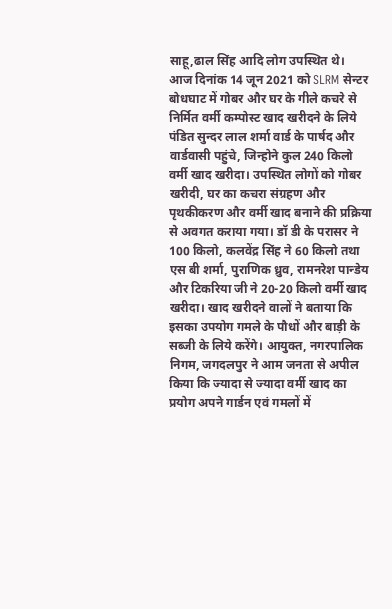साहू,ढाल सिंह आदि लोग उपस्थित थे।
आज दिनांक 14 जून 2021 को SLRM सेन्टर बोधघाट में गोबर और घर के गीले कचरे से निर्मित वर्मी कम्पोस्ट खाद खरीदने के लिये पंडित सुन्दर लाल शर्मा वार्ड के पार्षद और वार्डवासी पहुंचे, जिन्होने कुल 240 किलो वर्मी खाद खरीदा। उपस्थित लोगों को गोबर खरीदी, घर का कचरा संग्रहण और पृथकीकरण और वर्मी खाद बनाने की प्रक्रिया से अवगत कराया गया। डॉ डी के परासर ने 100 किलो, कलवेंद्र सिंह ने 60 किलो तथा एस बी शर्मा, पुराणिक ध्रुव, रामनरेश पान्डेय और टिकरिया जी ने 20-20 किलो वर्मी खाद खरीदा। खाद खरीदने वालों ने बताया कि इसका उपयोग गमले के पौधों और बाड़ी के सब्जी के लिये करेंगे। आयुक्त, नगरपालिक निगम, जगदलपुर ने आम जनता से अपील किया कि ज्यादा से ज्यादा वर्मी खाद का प्रयोग अपने गार्डन एवं गमलों में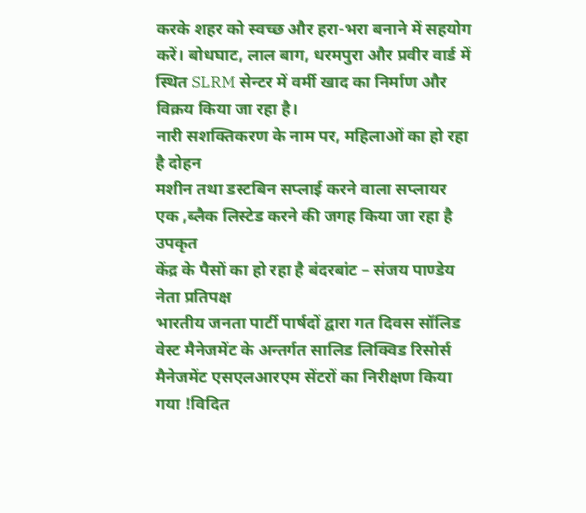करके शहर को स्वच्छ और हरा-भरा बनाने में सहयोग करें। बोधघाट, लाल बाग, धरमपुरा और प्रवीर वार्ड में स्थित SLRM सेन्टर में वर्मी खाद का निर्माण और विक्रय किया जा रहा है।
नारी सशक्तिकरण के नाम पर, महिलाओं का हो रहा है दोहन
मशीन तथा डस्टबिन सप्लाई करने वाला सप्लायर एक ,ब्लैक लिस्टेड करने की जगह किया जा रहा है उपकृत
केंद्र के पैसों का हो रहा है बंदरबांट – संजय पाण्डेय नेता प्रतिपक्ष
भारतीय जनता पार्टी पार्षदों द्वारा गत दिवस सॉलिड वेस्ट मैनेजमेंट के अन्तर्गत सालिड लिक्विड रिसोर्स मैनेजमेंट एसएलआरएम सेंटरों का निरीक्षण किया गया !विदित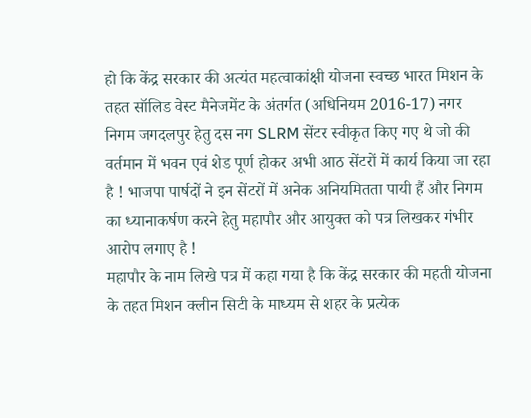हो कि केंद्र सरकार की अत्यंत महत्वाकांक्षी योजना स्वच्छ भारत मिशन के तहत सॉलिड वेस्ट मैनेजमेंट के अंतर्गत (अधिनियम 2016-17) नगर निगम जगदलपुर हेतु दस नग SLRM सेंटर स्वीकृत किए गए थे जो की वर्तमान में भवन एवं शेड पूर्ण होकर अभी आठ सेंटरों में कार्य किया जा रहा है ! भाजपा पार्षदों ने इन सेंटरों में अनेक अनियमितता पायी हैं और निगम का ध्यानाकर्षण करने हेतु महापौर और आयुक्त को पत्र लिखकर गंभीर आरोप लगाए है !
महापौर के नाम लिखे पत्र में कहा गया है कि केंद्र सरकार की महती योजना के तहत मिशन क्लीन सिटी के माध्यम से शहर के प्रत्येक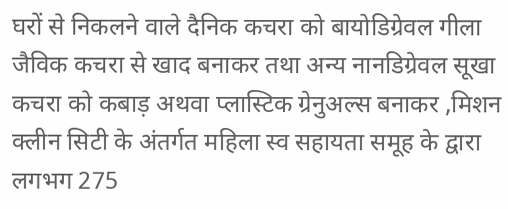घरों से निकलने वाले दैनिक कचरा को बायोडिग्रेवल गीला जैविक कचरा से खाद बनाकर तथा अन्य नानडिग्रेवल सूखा कचरा को कबाड़ अथवा प्लास्टिक ग्रेनुअल्स बनाकर ,मिशन क्लीन सिटी के अंतर्गत महिला स्व सहायता समूह के द्वारा लगभग 275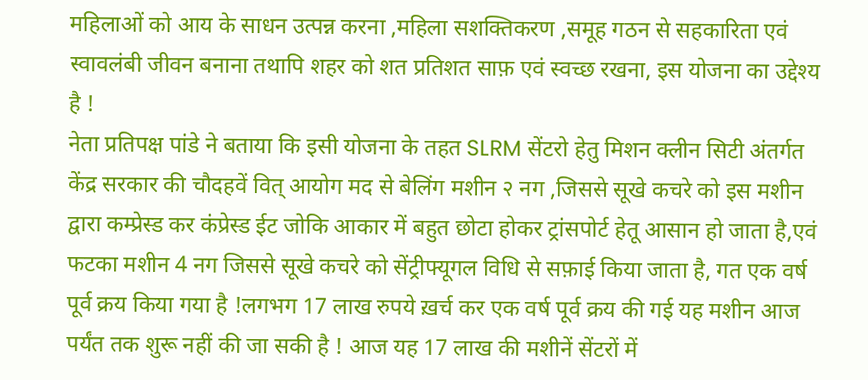महिलाओं को आय के साधन उत्पन्न करना ,महिला सशक्तिकरण ,समूह गठन से सहकारिता एवं स्वावलंबी जीवन बनाना तथापि शहर को शत प्रतिशत साफ़ एवं स्वच्छ रखना, इस योजना का उद्देश्य है !
नेता प्रतिपक्ष पांडे ने बताया कि इसी योजना के तहत SLRM सेंटरो हेतु मिशन क्लीन सिटी अंतर्गत केंद्र सरकार की चौदहवें वित् आयोग मद से बेलिंग मशीन २ नग ,जिससे सूखे कचरे को इस मशीन द्वारा कम्प्रेस्ड कर कंप्रेस्ड ईट जोकि आकार में बहुत छोटा होकर ट्रांसपोर्ट हेतू आसान हो जाता है,एवं फटका मशीन 4 नग जिससे सूखे कचरे को सेंट्रीफ्यूगल विधि से सफ़ाई किया जाता है, गत एक वर्ष पूर्व क्रय किया गया है !लगभग 17 लाख रुपये ख़र्च कर एक वर्ष पूर्व क्रय की गई यह मशीन आज पर्यंत तक शुरू नहीं की जा सकी है ! आज यह 17 लाख की मशीनें सेंटरों में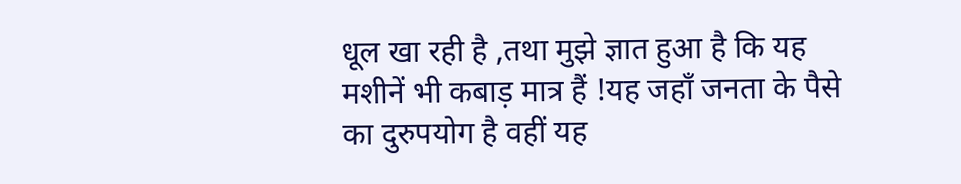धूल खा रही है ,तथा मुझे ज्ञात हुआ है कि यह मशीनें भी कबाड़ मात्र हैं !यह जहाँ जनता के पैसे का दुरुपयोग है वहीं यह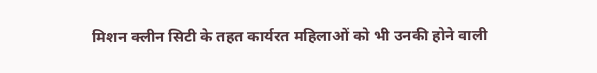मिशन क्लीन सिटी के तहत कार्यरत महिलाओं को भी उनकी होने वाली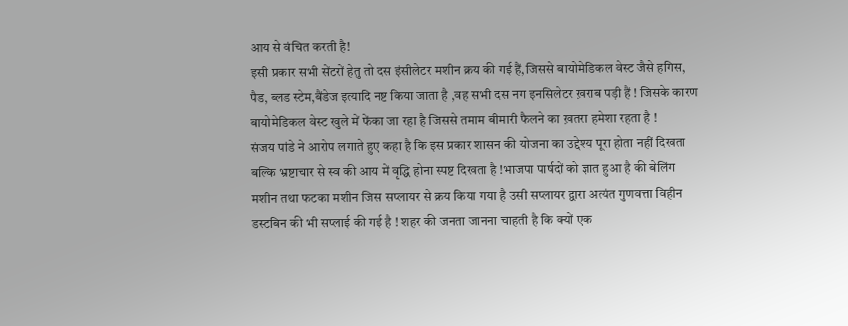आय से वंचित करती है!
इसी प्रकार सभी सेंटरों हेतु तो दस इंसीलेटर मशीन क्रय की गई हैं,जिससे बायोमेडिकल वेस्ट जैसे हगिस, पैड, ब्लड स्टेम,बैंडेज इत्यादि नष्ट किया जाता है ,वह सभी दस नग इनसिलेटर ख़राब पड़ी हैं ! जिसके कारण बायोमेडिकल वेस्ट खुले में फेंका जा रहा है जिससे तमाम बीमारी फैलने का ख़तरा हमेशा रहता है !
संजय पांडे ने आरोप लगाते हुए कहा है कि इस प्रकार शासन की योजना का उद्देश्य पूरा होता नहीं दिखता बल्कि भ्रष्टाचार से स्व की आय में वृद्धि होना स्पष्ट दिखता है !भाजपा पार्षदों को ज्ञात हुआ है की बेलिंग मशीन तथा फटका मशीन जिस सप्लायर से क्रय किया गया है उसी सप्लायर द्वारा अत्यंत गुणवत्ता विहीन डस्टबिन की भी सप्लाई की गई है ! शहर की जनता जानना चाहती है कि क्यों एक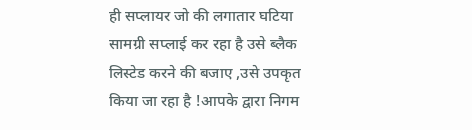ही सप्लायर जो की लगातार घटिया सामग्री सप्लाई कर रहा है उसे ब्लैक लिस्टेड करने की बजाए ,उसे उपकृत किया जा रहा है !आपके द्वारा निगम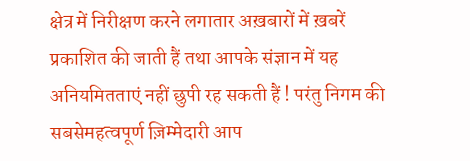क्षेत्र में निरीक्षण करने लगातार अख़बारों में ख़बरें प्रकाशित की जाती हैं तथा आपके संज्ञान में यह अनियमितताएं नहीं छुपी रह सकती हैं ! परंतु निगम की सबसेमहत्वपूर्ण ज़िम्मेदारी आप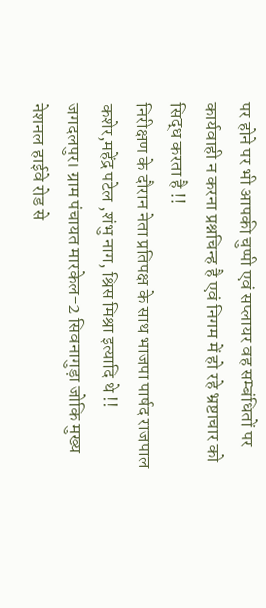पर होने पर भी आपकी चुप्पी एवं सप्लायर वह सम्बंधितों पर कार्यवाही न करना प्रश्नचिन्ह है एवं निगम में हो रहे भ्रष्टाचार को सिद्ध करता है !!
निरीक्षण के दौरान नेता प्रतिपक्ष के साथ भाजपा पार्षद राजपाल कशेर,महेंद्र पटेल ,शंभु नाग, श्रिस मिश्रा इत्यादि थे !!
जगदलपुर। ग्राम पंचायत मारकेल-2 सिवनागुड़ा जोकि मुख्य नेशनल हाईवे रोड से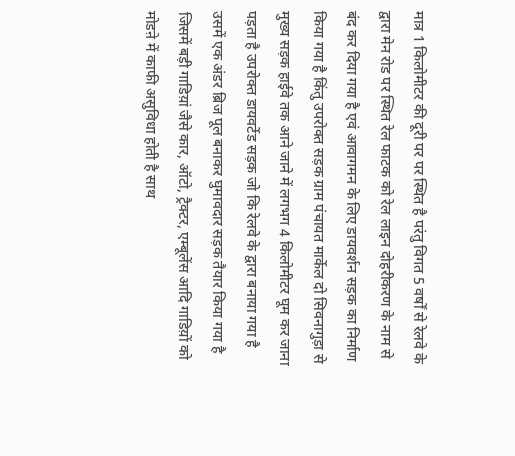मात्र 1 किलोमीटर की दूरी पर पर स्थित है परंतु विगत 5 वर्षों से रेलवे के द्वारा मेन रोड पर स्थित रेल फाटक को रेल लाइन दोहरीकरण के नाम से बंद कर दिया गया है एवं आवागमन के लिए डायवर्शन सड़क का निर्माण किया गया है किंतु उपरोक्त सड़क ग्राम पंचायत मार्केल दो सिवनागुड़ा से मुख्य सड़क हाईवे तक आने जाने में लगभग 4 किलोमीटर घूम कर जाना पड़ता है उपरोक्त डायवर्टेड सड़क जो कि रेलवे के द्वारा बनाया गया है उसमें एक अंडर ब्रिज पूल बनाकर घुमावदार सड़क तैयार किया गया है जिसमें बड़ी गाडिय़ां जैसे कार, ऑटो, ट्रैक्टर, एम्बूलेंस आदि गाडिय़ों को मोडऩे में काफी असुविधा होती है साथ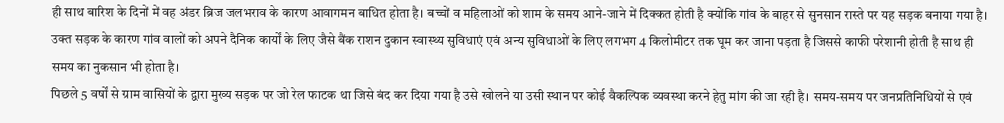ही साथ बारिश के दिनों में वह अंडर ब्रिज जलभराव के कारण आवागमन बाधित होता है। बच्चों व महिलाओं को शाम के समय आने-जाने में दिक्कत होती है क्योंकि गांव के बाहर से सुनसान रास्ते पर यह सड़क बनाया गया है। उक्त सड़क के कारण गांव वालों को अपने दैनिक कार्यों के लिए जैसे बैंक राशन दुकान स्वास्थ्य सुविधाएं एवं अन्य सुविधाओं के लिए लगभग 4 किलोमीटर तक घूम कर जाना पड़ता है जिससे काफी परेशानी होती है साथ ही समय का नुकसान भी होता है।
पिछले 5 वर्षों से ग्राम वासियों के द्वारा मुख्य सड़क पर जो रेल फाटक था जिसे बंद कर दिया गया है उसे खोलने या उसी स्थान पर कोई वैकल्पिक व्यवस्था करने हेतु मांग की जा रही है। समय-समय पर जनप्रतिनिधियों से एवं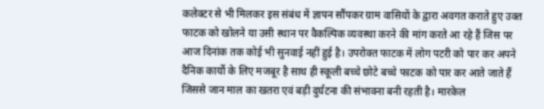कलेक्टर से भी मिलकर इस संबंध में ज्ञापन सौंपकर ग्राम वासियों के द्वारा अवगत कराते हुए उक्त फाटक को खोलने या उसी स्थान पर वैकल्पिक व्यवस्था करने की मांग करते आ रहे हैं जिस पर आज दिनांक तक कोई भी सुनवाई नहीं हुई है। उपरोक्त फाटक में लोग पटरी को पार कर अपने दैनिक कार्यो के लिए मजबूर है साथ ही स्कूली बच्चे छोटे बच्चे फाटक को पार कर आते जाते हैं जिससे जान माल का खतरा एवं बड़ी दुर्घटना की संभावना बनी रहती है। मारकेल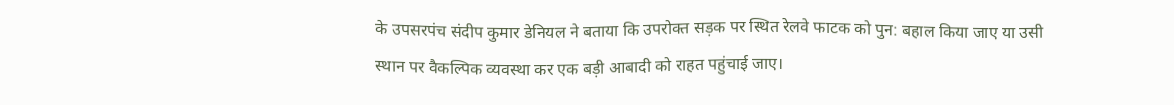के उपसरपंच संदीप कुमार डेनियल ने बताया कि उपरोक्त सड़क पर स्थित रेलवे फाटक को पुन: बहाल किया जाए या उसी स्थान पर वैकल्पिक व्यवस्था कर एक बड़ी आबादी को राहत पहुंचाई जाए।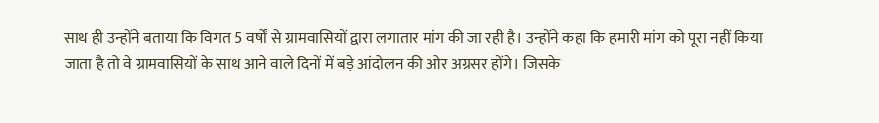साथ ही उन्होंने बताया कि विगत 5 वर्षों से ग्रामवासियों द्वारा लगातार मांग की जा रही है। उन्होंने कहा कि हमारी मांग को पूरा नहीं किया जाता है तो वे ग्रामवासियों के साथ आने वाले दिनों में बड़े आंदोलन की ओर अग्रसर होंगे। जिसके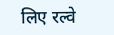लिए रल्वे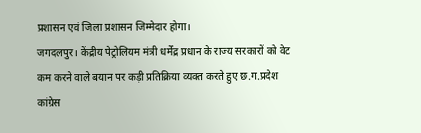प्रशासन एवं जिला प्रशासन जिम्मेदार होगा।
जगदलपुर। केंद्रीय पेट्रोलियम मंत्री धर्मेंद्र प्रधान के राज्य सरकारों को वेट कम करने वाले बयान पर कड़ी प्रतिक्रिया व्यक्त करते हुए छ.ग.प्रदेश कांग्रेस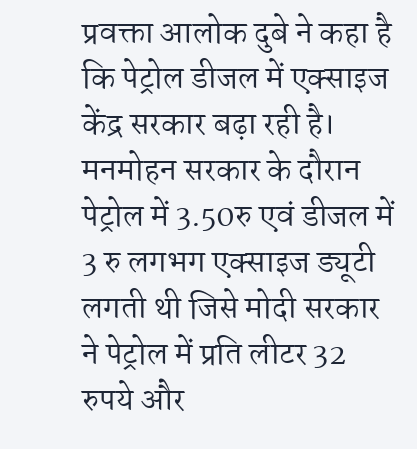प्रवक्ता आलोक दुबे ने कहा है कि पेट्रोल डीजल में एक्साइज केंद्र सरकार बढ़ा रही है। मनमोहन सरकार के दौरान पेट्रोल में 3.50रु एवं डीजल में 3 रु लगभग एक्साइज ड्यूटी लगती थी जिसे मोदी सरकार ने पेट्रोल में प्रति लीटर 32 रुपये और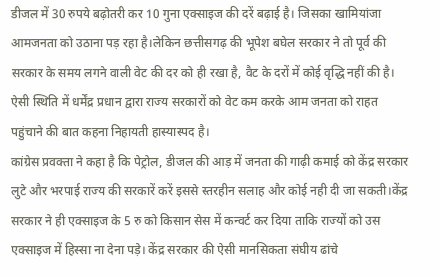डीजल में 30 रुपये बढ़ोतरी कर 10 गुना एक्साइज की दरें बढ़ाई है। जिसका खामियांजा आमजनता को उठाना पड़ रहा है।लेकिन छत्तीसगढ़ की भूपेश बघेल सरकार ने तो पूर्व की सरकार के समय लगने वाली वेट की दर को ही रखा है, वैट के दरों में कोई वृद्धि नहीं की है। ऐसी स्थिति में धर्मेंद्र प्रधान द्वारा राज्य सरकारों को वेट कम करके आम जनता को राहत पहुंचाने की बात कहना निहायती हास्यास्पद है।
कांग्रेस प्रवक्ता ने कहा है कि पेट्रोल, डीजल की आड़ में जनता की गाढ़ी कमाई को केंद्र सरकार लुटे और भरपाई राज्य की सरकारें करें इससे स्तरहीन सलाह और कोई नही दी जा सकती।केंद्र सरकार ने ही एक्साइज के 5 रु को किसान सेस में कन्वर्ट कर दिया ताकि राज्यों को उस एक्साइज में हिस्सा ना देना पड़े। केंद्र सरकार की ऐसी मानसिकता संघीय ढांचे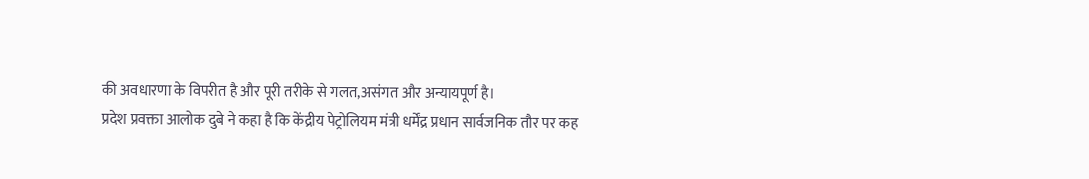की अवधारणा के विपरीत है और पूरी तरीके से गलत,असंगत और अन्यायपूर्ण है।
प्रदेश प्रवक्ता आलोक दुबे ने कहा है कि केंद्रीय पेट्रोलियम मंत्री धर्मेंद्र प्रधान सार्वजनिक तौर पर कह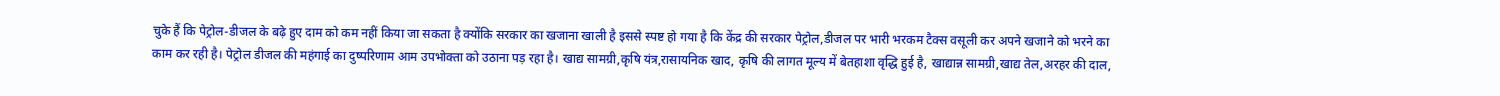चुके हैं कि पेट्रोल-डीजल के बढ़े हुए दाम को कम नहीं किया जा सकता है क्योंकि सरकार का खजाना खाली है इससे स्पष्ट हो गया है कि केंद्र की सरकार पेट्रोल,डीजल पर भारी भरकम टैक्स वसूली कर अपने खजाने को भरने का काम कर रही है। पेट्रोल डीजल की महंगाई का दुष्परिणाम आम उपभोक्ता को उठाना पड़ रहा है। खाद्य सामग्री,कृषि यंत्र,रासायनिक खाद, कृषि की लागत मूल्य में बेतहाशा वृद्धि हुई है, खाद्यान्न सामग्री,खाद्य तेल,अरहर की दाल,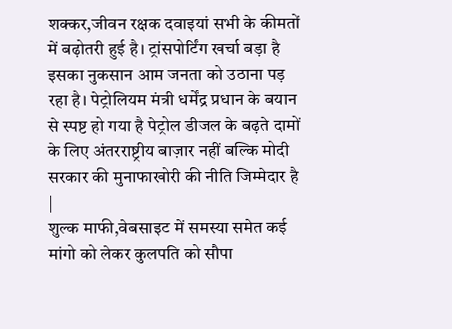शक्कर,जीवन रक्षक दवाइयां सभी के कीमतों में बढ़ोतरी हुई है। ट्रांसपोर्टिंग खर्चा बड़ा है इसका नुकसान आम जनता को उठाना पड़ रहा है। पेट्रोलियम मंत्री धर्मेंद्र प्रधान के बयान से स्पष्ट हो गया है पेट्रोल डीजल के बढ़ते दामों के लिए अंतरराष्ट्रीय बाज़ार नहीं बल्कि मोदी सरकार की मुनाफाखोरी की नीति जिम्मेदार है |
शुल्क माफी,वेबसाइट में समस्या समेत कई मांगो को लेकर कुलपति को सौपा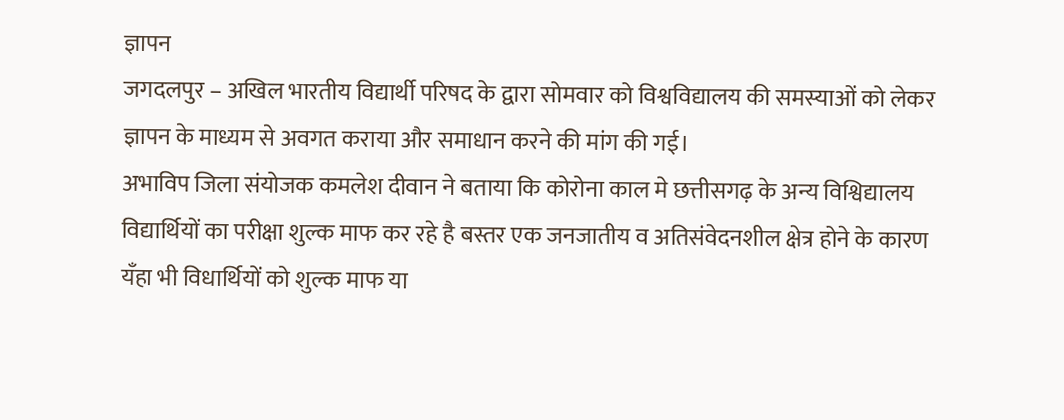ज्ञापन
जगदलपुर – अखिल भारतीय विद्यार्थी परिषद के द्वारा सोमवार को विश्वविद्यालय की समस्याओं को लेकर ज्ञापन के माध्यम से अवगत कराया और समाधान करने की मांग की गई।
अभाविप जिला संयोजक कमलेश दीवान ने बताया कि कोरोना काल मे छत्तीसगढ़ के अन्य विश्विद्यालय विद्यार्थियों का परीक्षा शुल्क माफ कर रहे है बस्तर एक जनजातीय व अतिसंवेदनशील क्षेत्र होने के कारण यँहा भी विधार्थियों को शुल्क माफ या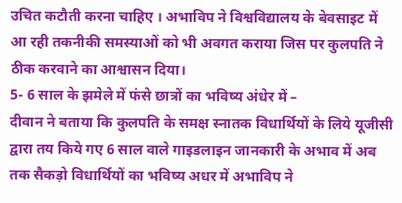उचित कटौती करना चाहिए । अभाविप ने विश्वविद्यालय के बेवसाइट में आ रही तकनीकी समस्याओं को भी अवगत कराया जिस पर कुलपति ने ठीक करवाने का आश्वासन दिया।
5- 6 साल के झमेले में फंसे छात्रों का भविष्य अंधेर में –
दीवान ने बताया कि कुलपति के समक्ष स्नातक विधार्थियों के लिये यूजीसी द्वारा तय किये गए 6 साल वाले गाइडलाइन जानकारी के अभाव में अब तक सैकड़ो विधार्थियों का भविष्य अधर में अभाविप ने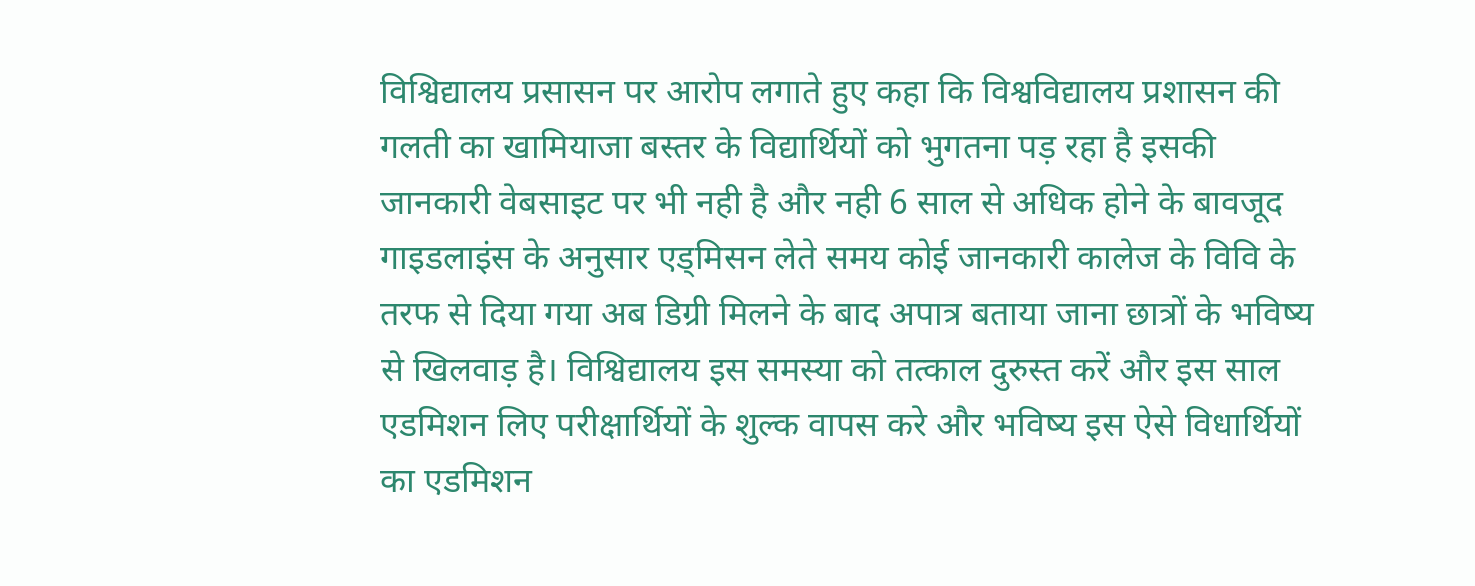विश्विद्यालय प्रसासन पर आरोप लगाते हुए कहा कि विश्वविद्यालय प्रशासन की गलती का खामियाजा बस्तर के विद्यार्थियों को भुगतना पड़ रहा है इसकी जानकारी वेबसाइट पर भी नही है और नही 6 साल से अधिक होने के बावजूद गाइडलाइंस के अनुसार एड्मिसन लेते समय कोई जानकारी कालेज के विवि के तरफ से दिया गया अब डिग्री मिलने के बाद अपात्र बताया जाना छात्रों के भविष्य से खिलवाड़ है। विश्विद्यालय इस समस्या को तत्काल दुरुस्त करें और इस साल एडमिशन लिए परीक्षार्थियों के शुल्क वापस करे और भविष्य इस ऐसे विधार्थियों का एडमिशन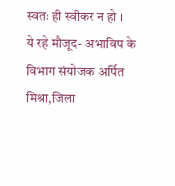स्वतः ही स्वीकर न हो ।
ये रहे मौजूद- अभाविप के विभाग संयोजक अर्पित मिश्रा,जिला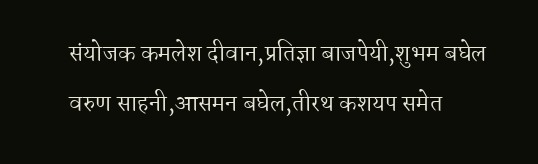संयोजक कमलेश दीवान,प्रतिज्ञा बाजपेयी,शुभम बघेल वरुण साहनी,आसमन बघेल,तीरथ कशयप समेत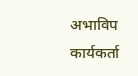अभाविप कार्यकर्ता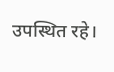उपस्थित रहे।